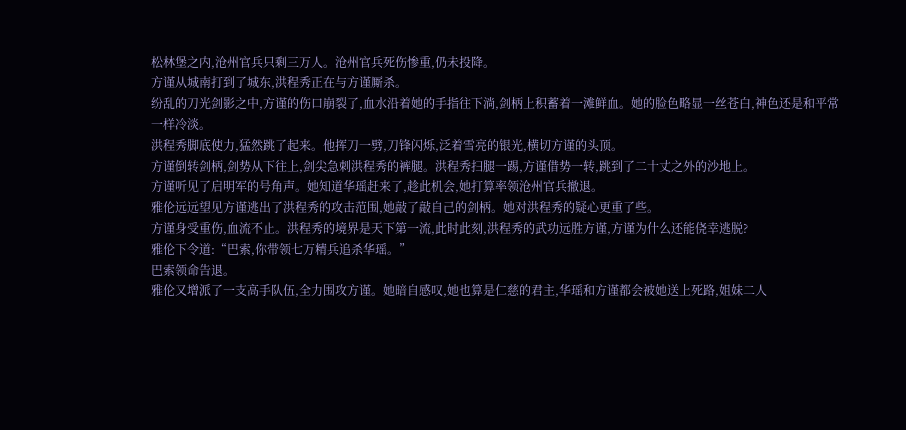松林堡之内,沧州官兵只剩三万人。沧州官兵死伤惨重,仍未投降。
方谨从城南打到了城东,洪程秀正在与方谨厮杀。
纷乱的刀光剑影之中,方谨的伤口崩裂了,血水沿着她的手指往下淌,剑柄上积蓄着一滩鲜血。她的脸色略显一丝苍白,神色还是和平常一样冷淡。
洪程秀脚底使力,猛然跳了起来。他挥刀一劈,刀锋闪烁,泛着雪亮的银光,横切方谨的头顶。
方谨倒转剑柄,剑势从下往上,剑尖急刺洪程秀的裤腿。洪程秀扫腿一踢,方谨借势一转,跳到了二十丈之外的沙地上。
方谨听见了启明军的号角声。她知道华瑶赶来了,趁此机会,她打算率领沧州官兵撤退。
雅伦远远望见方谨逃出了洪程秀的攻击范围,她敲了敲自己的剑柄。她对洪程秀的疑心更重了些。
方谨身受重伤,血流不止。洪程秀的境界是天下第一流,此时此刻,洪程秀的武功远胜方谨,方谨为什么还能侥幸逃脱?
雅伦下令道:“巴索,你带领七万精兵追杀华瑶。”
巴索领命告退。
雅伦又增派了一支高手队伍,全力围攻方谨。她暗自感叹,她也算是仁慈的君主,华瑶和方谨都会被她送上死路,姐妹二人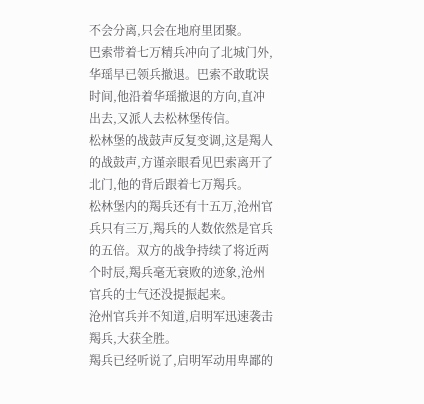不会分离,只会在地府里团聚。
巴索带着七万精兵冲向了北城门外,华瑶早已领兵撤退。巴索不敢耽误时间,他沿着华瑶撤退的方向,直冲出去,又派人去松林堡传信。
松林堡的战鼓声反复变调,这是羯人的战鼓声,方谨亲眼看见巴索离开了北门,他的背后跟着七万羯兵。
松林堡内的羯兵还有十五万,沧州官兵只有三万,羯兵的人数依然是官兵的五倍。双方的战争持续了将近两个时辰,羯兵毫无衰败的迹象,沧州官兵的士气还没提振起来。
沧州官兵并不知道,启明军迅速袭击羯兵,大获全胜。
羯兵已经听说了,启明军动用卑鄙的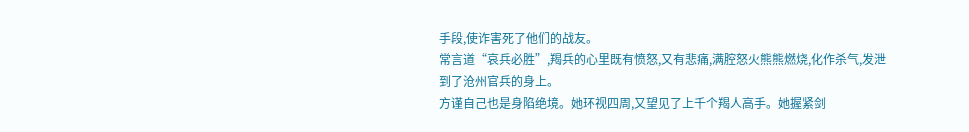手段,使诈害死了他们的战友。
常言道“哀兵必胜”,羯兵的心里既有愤怒,又有悲痛,满腔怒火熊熊燃烧,化作杀气,发泄到了沧州官兵的身上。
方谨自己也是身陷绝境。她环视四周,又望见了上千个羯人高手。她握紧剑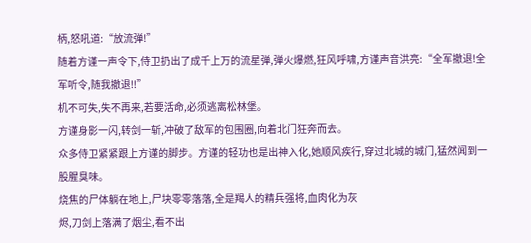柄,怒吼道:“放流弹!”
随着方谨一声令下,侍卫扔出了成千上万的流星弹,弹火爆燃,狂风呼啸,方谨声音洪亮:“全军撤退!全军听令,随我撤退!!”
机不可失,失不再来,若要活命,必须逃离松林堡。
方谨身影一闪,转剑一斩,冲破了敌军的包围圈,向着北门狂奔而去。
众多侍卫紧紧跟上方谨的脚步。方谨的轻功也是出神入化,她顺风疾行,穿过北城的城门,猛然闻到一股腥臭味。
烧焦的尸体躺在地上,尸块零零落落,全是羯人的精兵强将,血肉化为灰
烬,刀剑上落满了烟尘,看不出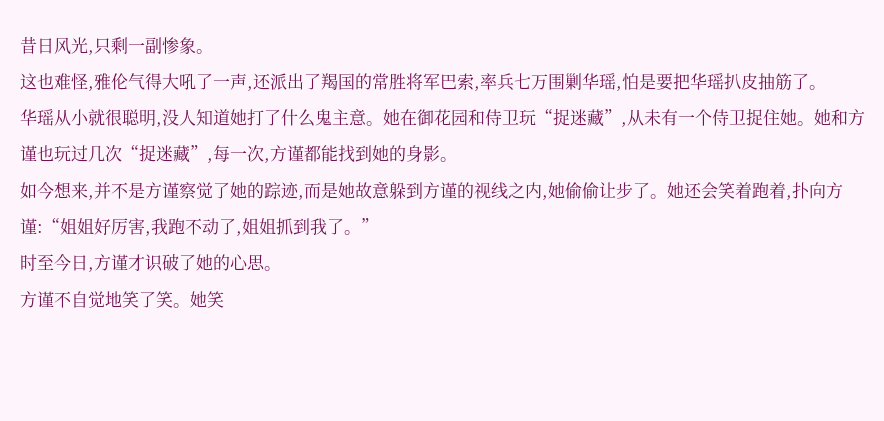昔日风光,只剩一副惨象。
这也难怪,雅伦气得大吼了一声,还派出了羯国的常胜将军巴索,率兵七万围剿华瑶,怕是要把华瑶扒皮抽筋了。
华瑶从小就很聪明,没人知道她打了什么鬼主意。她在御花园和侍卫玩“捉迷藏”,从未有一个侍卫捉住她。她和方谨也玩过几次“捉迷藏”,每一次,方谨都能找到她的身影。
如今想来,并不是方谨察觉了她的踪迹,而是她故意躲到方谨的视线之内,她偷偷让步了。她还会笑着跑着,扑向方谨:“姐姐好厉害,我跑不动了,姐姐抓到我了。”
时至今日,方谨才识破了她的心思。
方谨不自觉地笑了笑。她笑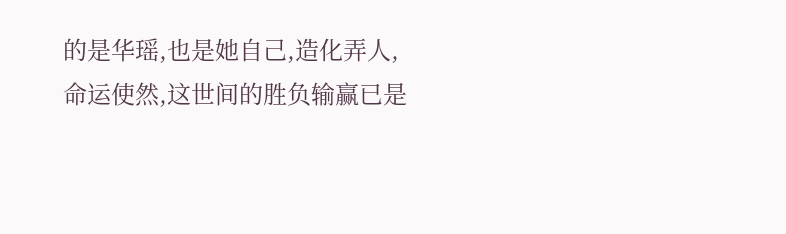的是华瑶,也是她自己,造化弄人,命运使然,这世间的胜负输赢已是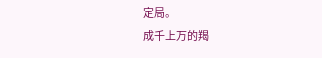定局。
成千上万的羯